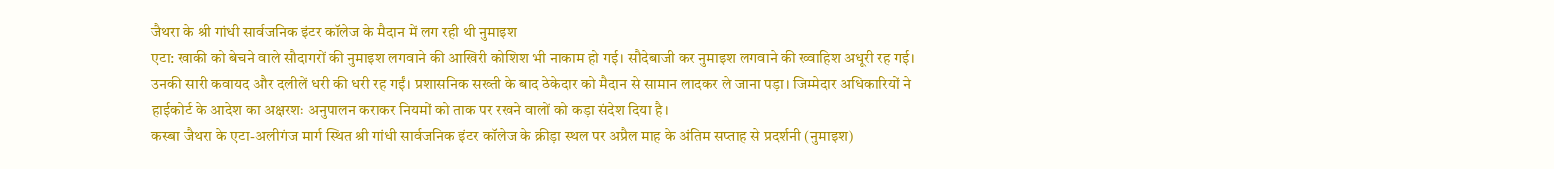जैथरा के श्री गांधी सार्वजनिक इंटर कॉलेज के मैदान में लग रही थी नुमाइश
एटा: खाकी को बेचने वाले सौदागरों की नुमाइश लगवाने की आखिरी कोशिश भी नाकाम हो गई। सौदेबाजी कर नुमाइश लगवाने की ख्वाहिश अधूरी रह गई। उनकी सारी कवायद और दलीलें धरी की धरी रह गईं। प्रशासनिक सख्ती के बाद ठेकेदार को मैदान से सामान लादकर ले जाना पड़ा। जिम्मेदार अधिकारियों ने हाईकोर्ट के आदेश का अक्षरशः अनुपालन कराकर नियमों को ताक पर रखने वालों को कड़ा संदेश दिया है।
कस्बा जैथरा के एटा-अलीगंज मार्ग स्थित श्री गांधी सार्वजनिक इंटर कॉलेज के क्रीड़ा स्थल पर अप्रैल माह के अंतिम सप्ताह से प्रदर्शनी (नुमाइश)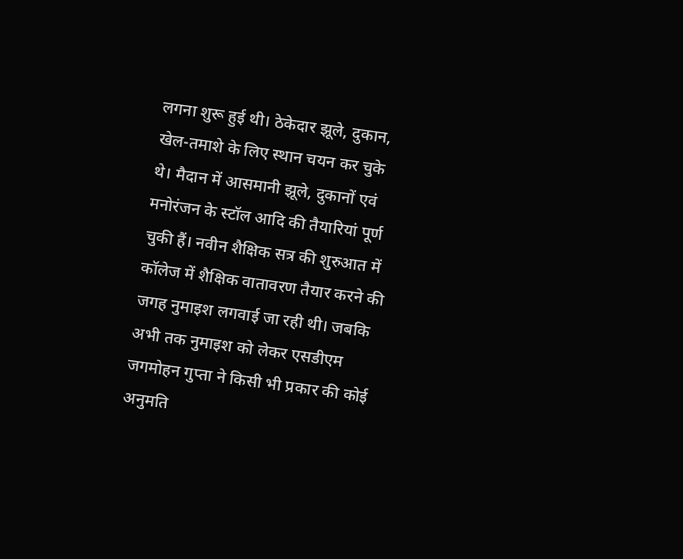लगना शुरू हुई थी। ठेकेदार झूले, दुकान, खेल-तमाशे के लिए स्थान चयन कर चुके थे। मैदान में आसमानी झूले, दुकानों एवं मनोरंजन के स्टॉल आदि की तैयारियां पूर्ण चुकी हैं। नवीन शैक्षिक सत्र की शुरुआत में कॉलेज में शैक्षिक वातावरण तैयार करने की जगह नुमाइश लगवाई जा रही थी। जबकि अभी तक नुमाइश को लेकर एसडीएम जगमोहन गुप्ता ने किसी भी प्रकार की कोई अनुमति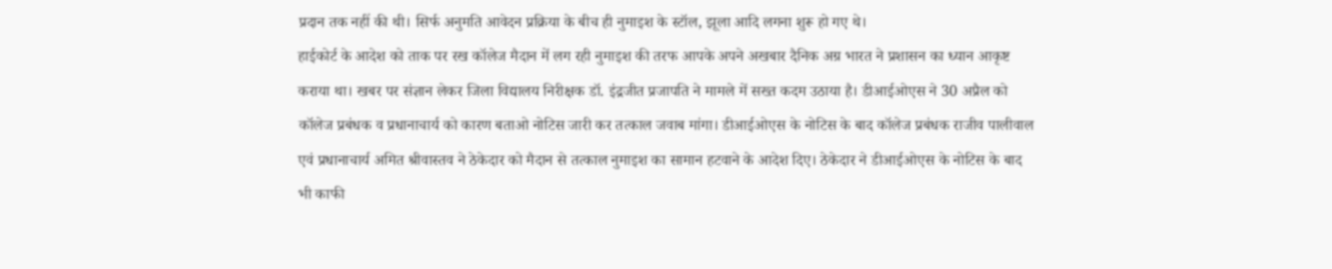प्रदान तक नहीं की थी। सिर्फ अनुमति आवेदन प्रक्रिया के बीच ही नुमाइश के स्टॉल, झूला आदि लगना शुरू हो गए थे।
हाईकोर्ट के आदेश को ताक पर रख कॉलेज मैदान में लग रही नुमाइश की तरफ आपके अपने अखबार दैनिक अग्र भारत ने प्रशासन का ध्यान आकृष्ट कराया था। खबर पर संज्ञान लेकर जिला विद्यालय निरीक्षक डॉ. इंद्रजीत प्रजापति ने मामले में सख्त कदम उठाया है। डीआईओएस ने 30 अप्रैल को कॉलेज प्रबंधक व प्रधानाचार्य को कारण बताओ नोटिस जारी कर तत्काल जवाब मांगा। डीआईओएस के नोटिस के बाद कॉलेज प्रबंधक राजीव पालीवाल एवं प्रधानाचार्य अमित श्रीवास्तव ने ठेकेदार को मैदान से तत्काल नुमाइश का सामान हटवाने के आदेश दिए। ठेकेदार ने डीआईओएस के नोटिस के बाद भी काफी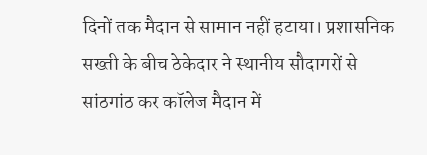दिनों तक मैदान से सामान नहीं हटाया। प्रशासनिक सख्ती के बीच ठेकेदार ने स्थानीय सौदागरों से सांठगांठ कर कॉलेज मैदान में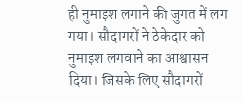ही नुमाइश लगाने की जुगत में लग गया। सौदागरों ने ठेकेदार को नुमाइश लगवाने का आश्वासन दिया। जिसके लिए सौदागरों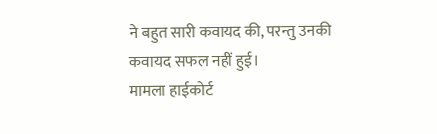ने बहुत सारी कवायद की, परन्तु उनकी कवायद सफल नहीं हुई।
मामला हाईकोर्ट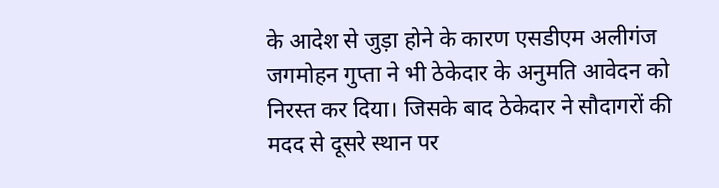के आदेश से जुड़ा होने के कारण एसडीएम अलीगंज जगमोहन गुप्ता ने भी ठेकेदार के अनुमति आवेदन को निरस्त कर दिया। जिसके बाद ठेकेदार ने सौदागरों की मदद से दूसरे स्थान पर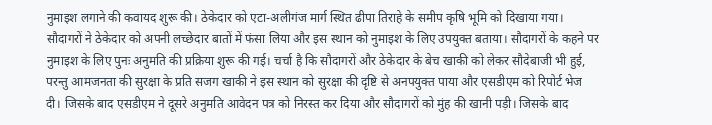नुमाइश लगाने की कवायद शुरू की। ठेकेदार को एटा-अलीगंज मार्ग स्थित ढीपा तिराहे के समीप कृषि भूमि को दिखाया गया। सौदागरों ने ठेकेदार को अपनी लच्छेदार बातों में फंसा लिया और इस स्थान को नुमाइश के लिए उपयुक्त बताया। सौदागरों के कहने पर नुमाइश के लिए पुनः अनुमति की प्रक्रिया शुरू की गई। चर्चा है कि सौदागरों और ठेकेदार के बेच खाकी को लेकर सौदेबाजी भी हुई, परन्तु आमजनता की सुरक्षा के प्रति सजग खाकी ने इस स्थान को सुरक्षा की दृष्टि से अनपयुक्त पाया और एसडीएम को रिपोर्ट भेज दी। जिसके बाद एसडीएम ने दूसरे अनुमति आवेदन पत्र को निरस्त कर दिया और सौदागरों को मुंह की खानी पड़ी। जिसके बाद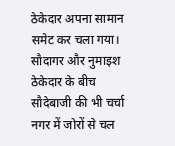ठेकेदार अपना सामान समेट कर चला गया। सौदागर और नुमाइश ठेकेदार के बीच सौदेबाजी की भी चर्चा नगर में जोरों से चल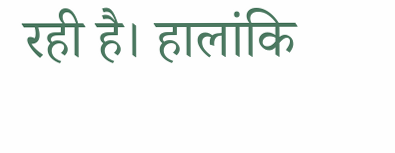रही है। हालांकि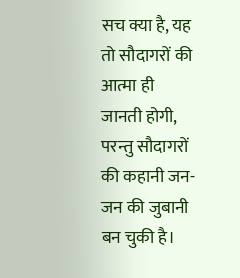सच क्या है, यह तो सौदागरों की आत्मा ही जानती होगी, परन्तु सौदागरों की कहानी जन-जन की जुबानी बन चुकी है।